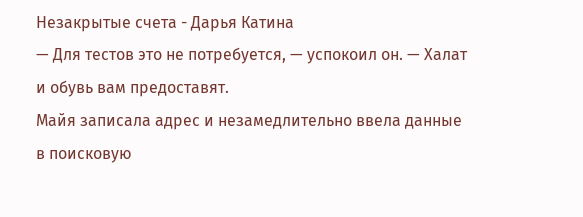Незакрытые счета - Дарья Катина
— Для тестов это не потребуется, — успокоил он. — Халат и обувь вам предоставят.
Майя записала адрес и незамедлительно ввела данные в поисковую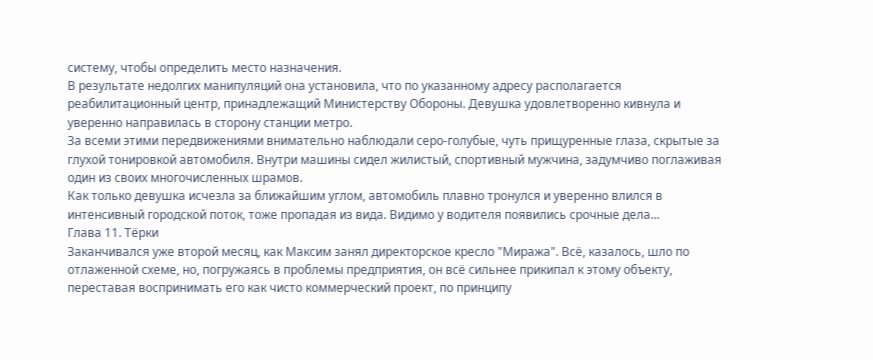систему, чтобы определить место назначения.
В результате недолгих манипуляций она установила, что по указанному адресу располагается реабилитационный центр, принадлежащий Министерству Обороны. Девушка удовлетворенно кивнула и уверенно направилась в сторону станции метро.
За всеми этими передвижениями внимательно наблюдали серо-голубые, чуть прищуренные глаза, скрытые за глухой тонировкой автомобиля. Внутри машины сидел жилистый, спортивный мужчина, задумчиво поглаживая один из своих многочисленных шрамов.
Как только девушка исчезла за ближайшим углом, автомобиль плавно тронулся и уверенно влился в интенсивный городской поток, тоже пропадая из вида. Видимо у водителя появились срочные дела...
Глава 11. Тёрки
Заканчивался уже второй месяц, как Максим занял директорское кресло "Миража". Всё, казалось, шло по отлаженной схеме, но, погружаясь в проблемы предприятия, он всё сильнее прикипал к этому объекту, переставая воспринимать его как чисто коммерческий проект, по принципу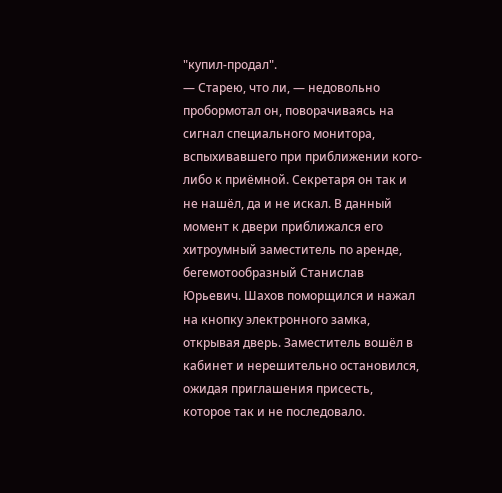"купил-продал".
— Старею, что ли, — недовольно пробормотал он, поворачиваясь на сигнал специального монитора, вспыхивавшего при приближении кого-либо к приёмной. Секретаря он так и не нашёл, да и не искал. В данный момент к двери приближался его хитроумный заместитель по аренде, бегемотообразный Станислав Юрьевич. Шахов поморщился и нажал на кнопку электронного замка, открывая дверь. Заместитель вошёл в кабинет и нерешительно остановился, ожидая приглашения присесть, которое так и не последовало.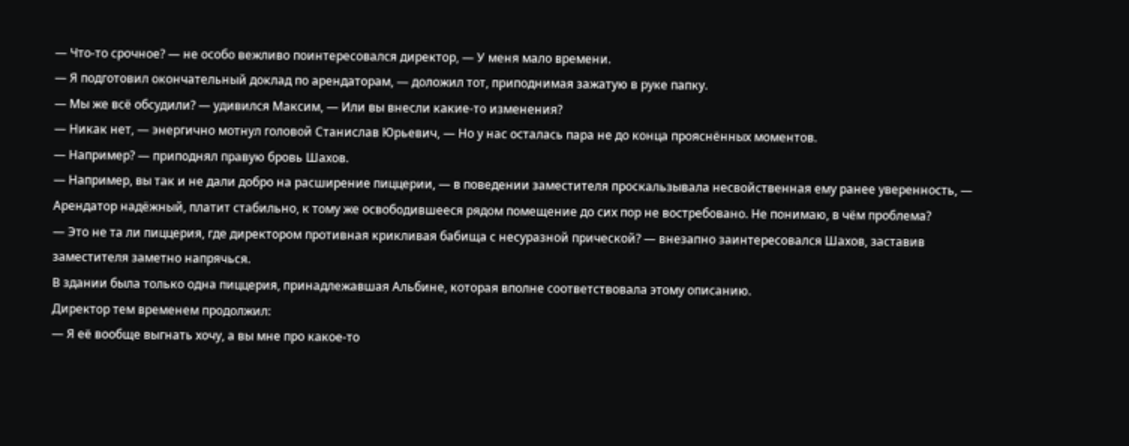— Что-то срочное? — не особо вежливо поинтересовался директор, — У меня мало времени.
— Я подготовил окончательный доклад по арендаторам, — доложил тот, приподнимая зажатую в руке папку.
— Мы же всё обсудили? — удивился Максим, — Или вы внесли какие-то изменения?
— Никак нет, — энергично мотнул головой Станислав Юрьевич, — Но у нас осталась пара не до конца прояснённых моментов.
— Например? — приподнял правую бровь Шахов.
— Например, вы так и не дали добро на расширение пиццерии, — в поведении заместителя проскальзывала несвойственная ему ранее уверенность, — Арендатор надёжный, платит стабильно, к тому же освободившееся рядом помещение до сих пор не востребовано. Не понимаю, в чём проблема?
— Это не та ли пиццерия, где директором противная крикливая бабища с несуразной прической? — внезапно заинтересовался Шахов, заставив заместителя заметно напрячься.
В здании была только одна пиццерия, принадлежавшая Альбине, которая вполне соответствовала этому описанию.
Директор тем временем продолжил:
— Я её вообще выгнать хочу, а вы мне про какое-то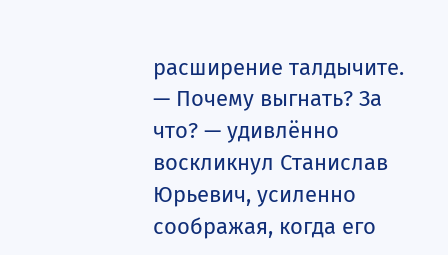расширение талдычите.
— Почему выгнать? За что? — удивлённо воскликнул Станислав Юрьевич, усиленно соображая, когда его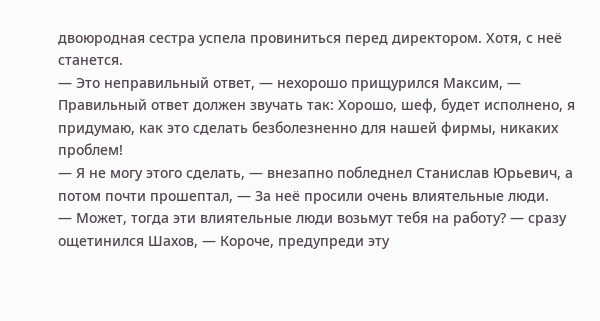двоюродная сестра успела провиниться перед директором. Хотя, с неё станется.
— Это неправильный ответ, — нехорошо прищурился Максим, — Правильный ответ должен звучать так: Хорошо, шеф, будет исполнено, я придумаю, как это сделать безболезненно для нашей фирмы, никаких проблем!
— Я не могу этого сделать, — внезапно побледнел Станислав Юрьевич, а потом почти прошептал, — За неё просили очень влиятельные люди.
— Может, тогда эти влиятельные люди возьмут тебя на работу? — сразу ощетинился Шахов, — Короче, предупреди эту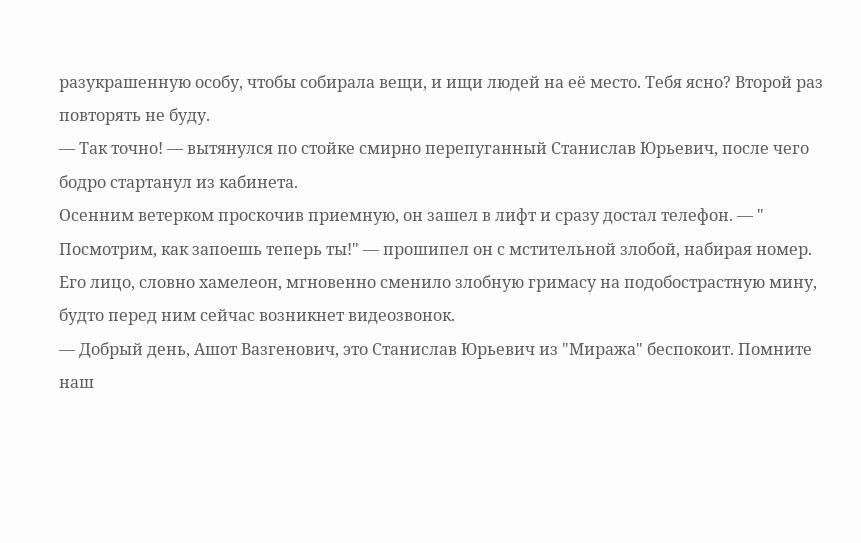разукрашенную особу, чтобы собирала вещи, и ищи людей на её место. Тебя ясно? Второй раз повторять не буду.
— Так точно! — вытянулся по стойке смирно перепуганный Станислав Юрьевич, после чего бодро стартанул из кабинета.
Осенним ветерком проскочив приемную, он зашел в лифт и сразу достал телефон. — " Посмотрим, как запоешь теперь ты!" — прошипел он с мстительной злобой, набирая номер. Его лицо, словно хамелеон, мгновенно сменило злобную гримасу на подобострастную мину, будто перед ним сейчас возникнет видеозвонок.
— Добрый день, Ашот Вазгенович, это Станислав Юрьевич из "Миража" беспокоит. Помните наш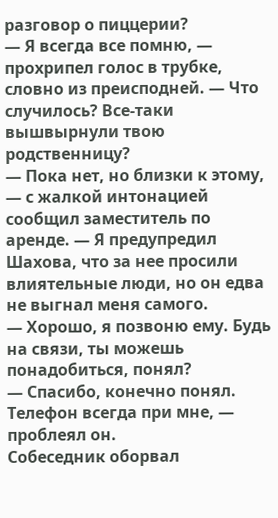разговор о пиццерии?
— Я всегда все помню, — прохрипел голос в трубке, словно из преисподней. — Что случилось? Все-таки вышвырнули твою родственницу?
— Пока нет, но близки к этому, — с жалкой интонацией сообщил заместитель по аренде. — Я предупредил Шахова, что за нее просили влиятельные люди, но он едва не выгнал меня самого.
— Хорошо, я позвоню ему. Будь на связи, ты можешь понадобиться, понял?
— Спасибо, конечно понял. Телефон всегда при мне, — проблеял он.
Собеседник оборвал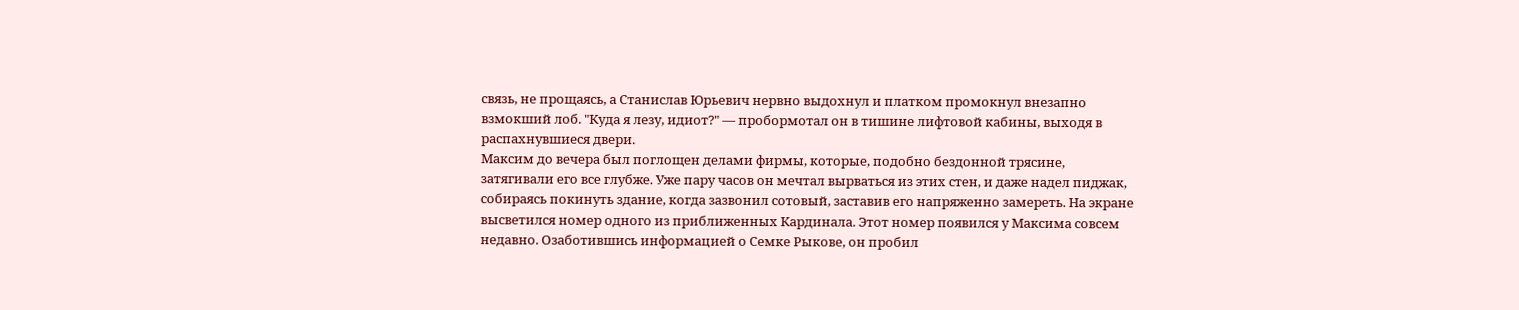связь, не прощаясь, а Станислав Юрьевич нервно выдохнул и платком промокнул внезапно взмокший лоб. "Куда я лезу, идиот?" — пробормотал он в тишине лифтовой кабины, выходя в распахнувшиеся двери.
Максим до вечера был поглощен делами фирмы, которые, подобно бездонной трясине, затягивали его все глубже. Уже пару часов он мечтал вырваться из этих стен, и даже надел пиджак, собираясь покинуть здание, когда зазвонил сотовый, заставив его напряженно замереть. На экране высветился номер одного из приближенных Кардинала. Этот номер появился у Максима совсем недавно. Озаботившись информацией о Семке Рыкове, он пробил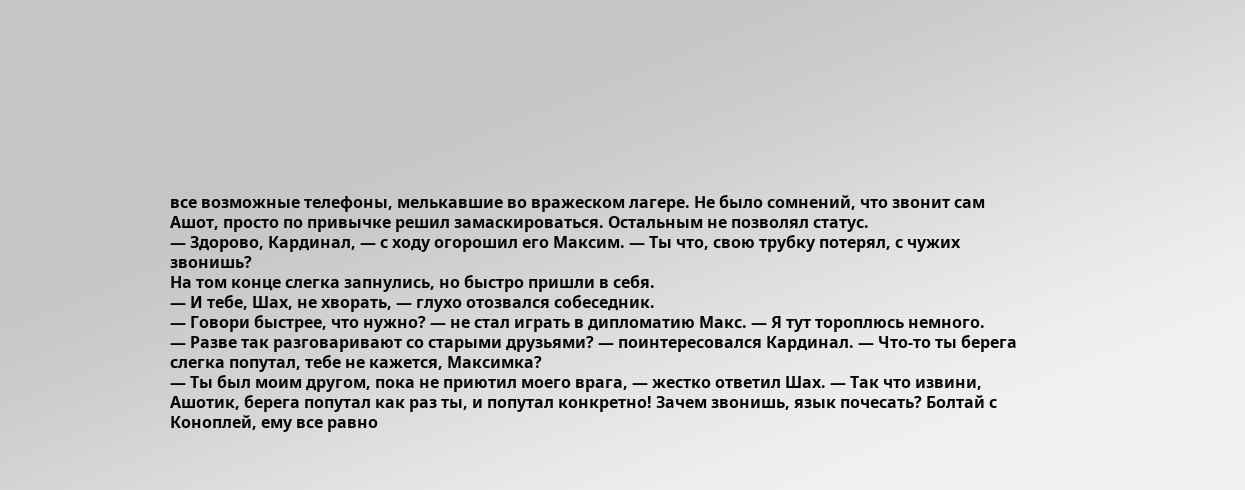все возможные телефоны, мелькавшие во вражеском лагере. Не было сомнений, что звонит сам Ашот, просто по привычке решил замаскироваться. Остальным не позволял статус.
— Здорово, Кардинал, — с ходу огорошил его Максим. — Ты что, свою трубку потерял, с чужих звонишь?
На том конце слегка запнулись, но быстро пришли в себя.
— И тебе, Шах, не хворать, — глухо отозвался собеседник.
— Говори быстрее, что нужно? — не стал играть в дипломатию Макс. — Я тут тороплюсь немного.
— Разве так разговаривают со старыми друзьями? — поинтересовался Кардинал. — Что-то ты берега слегка попутал, тебе не кажется, Максимка?
— Ты был моим другом, пока не приютил моего врага, — жестко ответил Шах. — Так что извини, Ашотик, берега попутал как раз ты, и попутал конкретно! Зачем звонишь, язык почесать? Болтай с Коноплей, ему все равно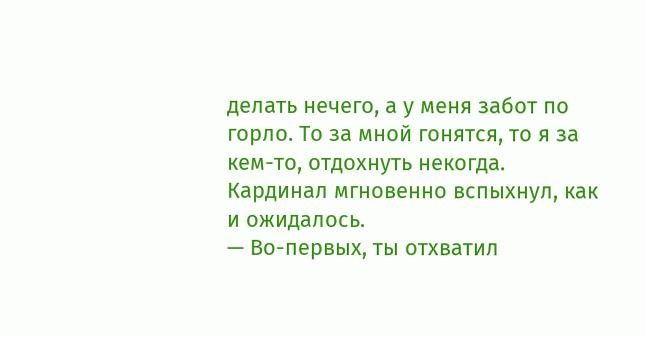делать нечего, а у меня забот по горло. То за мной гонятся, то я за кем-то, отдохнуть некогда.
Кардинал мгновенно вспыхнул, как и ожидалось.
— Во-первых, ты отхватил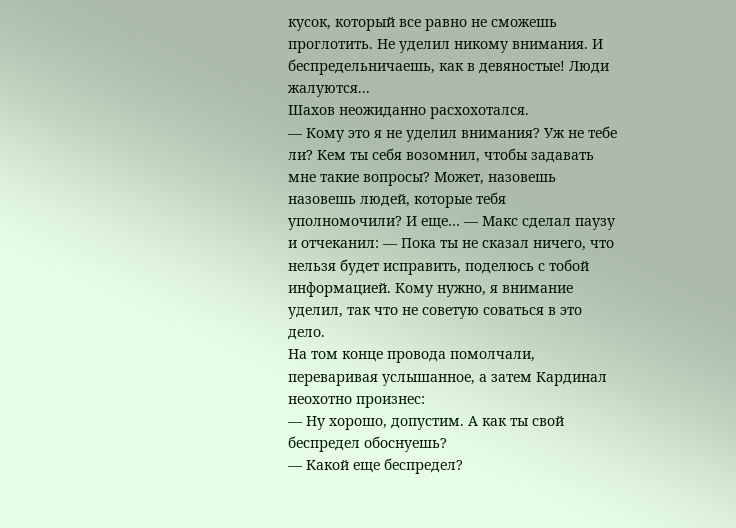кусок, который все равно не сможешь проглотить. Не уделил никому внимания. И беспредельничаешь, как в девяностые! Люди жалуются...
Шахов неожиданно расхохотался.
— Кому это я не уделил внимания? Уж не тебе ли? Кем ты себя возомнил, чтобы задавать мне такие вопросы? Может, назовешь назовешь людей, которые тебя уполномочили? И еще… — Макс сделал паузу и отчеканил: — Пока ты не сказал ничего, что нельзя будет исправить, поделюсь с тобой информацией. Кому нужно, я внимание уделил, так что не советую соваться в это дело.
На том конце провода помолчали, переваривая услышанное, а затем Кардинал неохотно произнес:
— Ну хорошо, допустим. А как ты свой беспредел обоснуешь?
— Какой еще беспредел?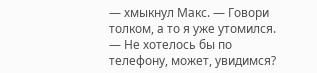— хмыкнул Макс. — Говори толком, а то я уже утомился.
— Не хотелось бы по телефону, может, увидимся?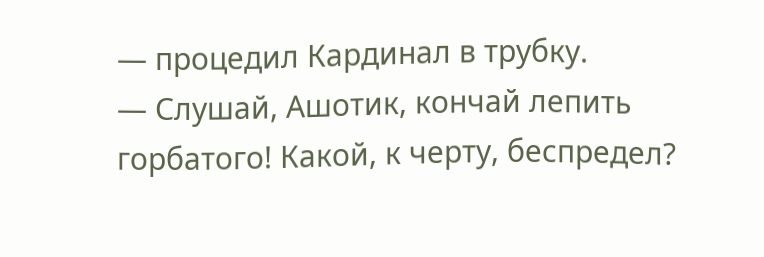— процедил Кардинал в трубку.
— Слушай, Ашотик, кончай лепить горбатого! Какой, к черту, беспредел?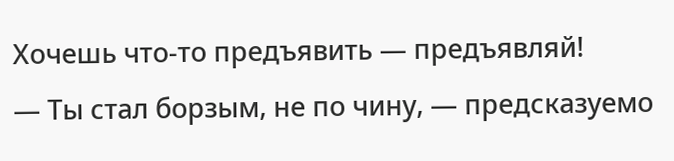Хочешь что-то предъявить — предъявляй!
— Ты стал борзым, не по чину, — предсказуемо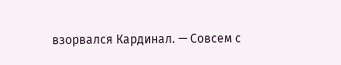взорвался Кардинал. — Совсем с